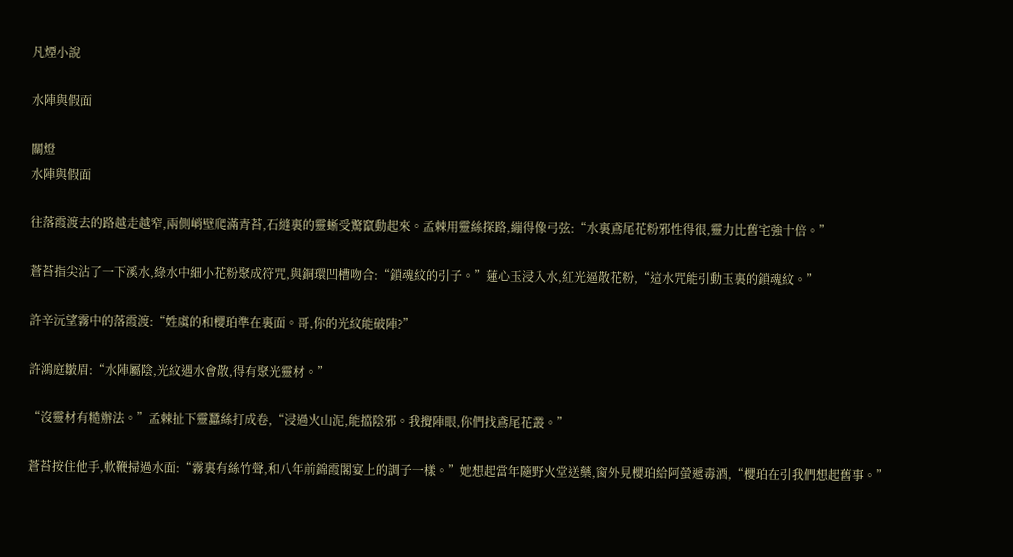凡煙小說

水陣與假面

關燈
水陣與假面

往落霞渡去的路越走越窄,兩側峭壁爬滿青苔,石縫裏的靈蜥受驚竄動起來。孟棘用靈絲探路,繃得像弓弦:“水裏鳶尾花粉邪性得很,靈力比舊宅強十倍。”

蒼苔指尖沾了一下溪水,綠水中細小花粉聚成符咒,與銅環凹槽吻合:“鎖魂紋的引子。”蓮心玉浸入水,紅光逼散花粉,“這水咒能引動玉裏的鎖魂紋。”

許辛沅望霧中的落霞渡:“姓虞的和櫻珀準在裏面。哥,你的光紋能破陣?”

許鴻庭皺眉:“水陣屬陰,光紋遇水會散,得有聚光靈材。”

“沒靈材有糙辦法。”孟棘扯下靈蠶絲打成卷,“浸過火山泥,能擋陰邪。我攪陣眼,你們找鳶尾花叢。”

蒼苔按住他手,軟鞭掃過水面:“霧裏有絲竹聲,和八年前錦霞閣宴上的調子一樣。”她想起當年隨野火堂送藥,窗外見櫻珀給阿螢遞毒酒,“櫻珀在引我們想起舊事。”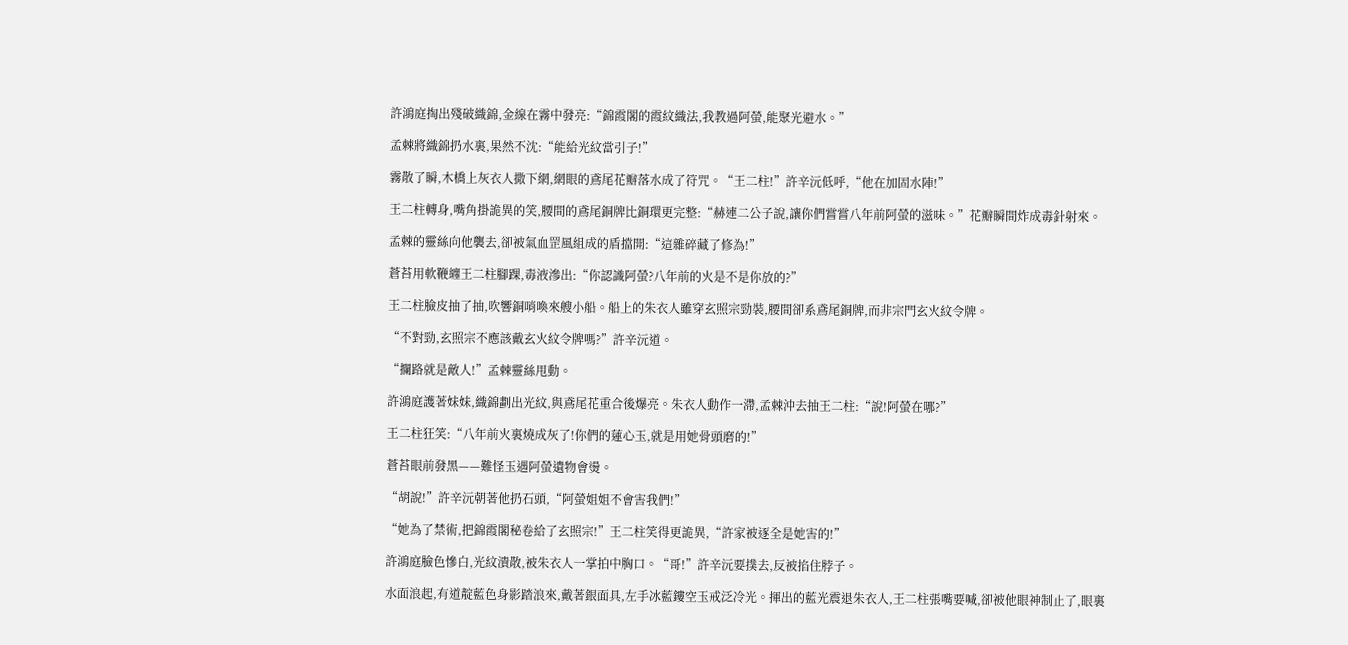許鴻庭掏出殘破織錦,金線在霧中發亮:“錦霞閣的霞紋織法,我教過阿螢,能聚光避水。”

孟棘將織錦扔水裏,果然不沈:“能給光紋當引子!”

霧散了瞬,木橋上灰衣人撒下網,網眼的鳶尾花瓣落水成了符咒。“王二柱!”許辛沅低呼,“他在加固水陣!”

王二柱轉身,嘴角掛詭異的笑,腰間的鳶尾銅牌比銅環更完整:“赫連二公子說,讓你們嘗嘗八年前阿螢的滋味。”花瓣瞬間炸成毒針射來。

孟棘的靈絲向他襲去,卻被氣血罡風組成的盾擋開:“這雜碎藏了修為!”

蒼苔用軟鞭纏王二柱腳踝,毒液滲出:“你認識阿螢?八年前的火是不是你放的?”

王二柱臉皮抽了抽,吹響銅哨喚來艘小船。船上的朱衣人雖穿玄照宗勁裝,腰間卻系鳶尾銅牌,而非宗門玄火紋令牌。

“不對勁,玄照宗不應該戴玄火紋令牌嗎?”許辛沅道。

“攔路就是敵人!”孟棘靈絲甩動。

許鴻庭護著妹妹,織錦劃出光紋,與鳶尾花重合後爆亮。朱衣人動作一滯,孟棘沖去抽王二柱:“說!阿螢在哪?”

王二柱狂笑:“八年前火裏燒成灰了!你們的蓮心玉,就是用她骨頭磨的!”

蒼苔眼前發黑——難怪玉遇阿螢遺物會燙。

“胡說!”許辛沅朝著他扔石頭,“阿螢姐姐不會害我們!”

“她為了禁術,把錦霞閣秘卷給了玄照宗!”王二柱笑得更詭異,“許家被逐全是她害的!”

許鴻庭臉色慘白,光紋潰散,被朱衣人一掌拍中胸口。“哥!”許辛沅要撲去,反被掐住脖子。

水面浪起,有道靛藍色身影踏浪來,戴著銀面具,左手冰藍鏤空玉戒泛冷光。揮出的藍光震退朱衣人,王二柱張嘴要喊,卻被他眼神制止了,眼裏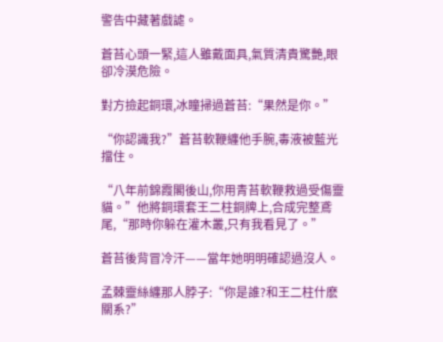警告中藏著戲謔。

蒼苔心頭一緊,這人雖戴面具,氣質清貴驚艷,眼卻冷漠危險。

對方撿起銅環,冰瞳掃過蒼苔:“果然是你。”

“你認識我?”蒼苔軟鞭纏他手腕,毒液被藍光擋住。

“八年前錦霞閣後山,你用青苔軟鞭救過受傷靈貓。”他將銅環套王二柱銅牌上,合成完整鳶尾,“那時你躲在灌木叢,只有我看見了。”

蒼苔後背冒冷汗——當年她明明確認過沒人。

孟棘靈絲纏那人脖子:“你是誰?和王二柱什麽關系?”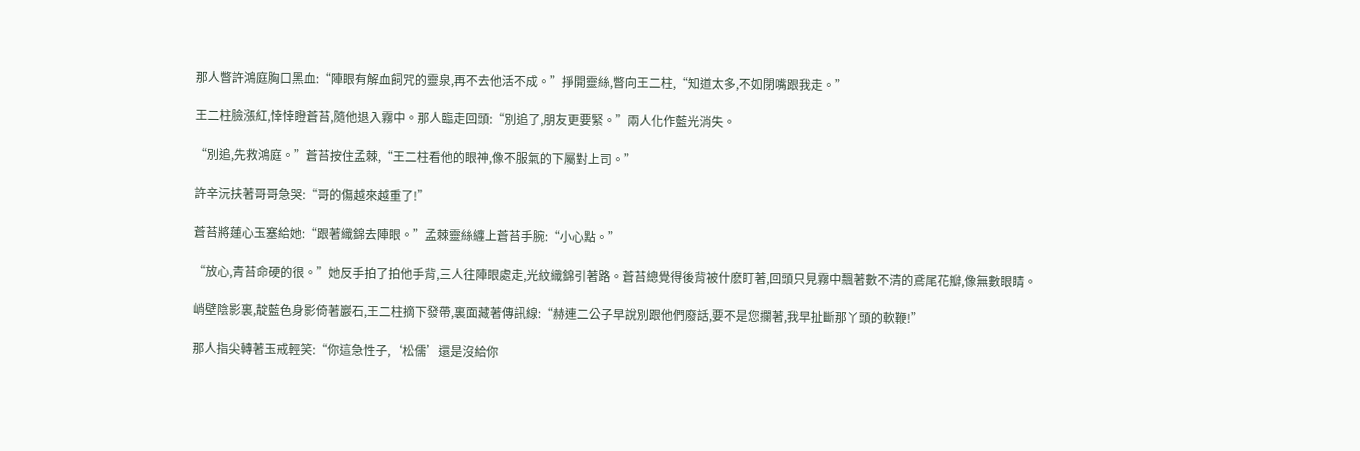那人瞥許鴻庭胸口黑血:“陣眼有解血飼咒的靈泉,再不去他活不成。”掙開靈絲,瞥向王二柱,“知道太多,不如閉嘴跟我走。”

王二柱臉漲紅,悻悻瞪蒼苔,隨他退入霧中。那人臨走回頭:“別追了,朋友更要緊。”兩人化作藍光消失。

“別追,先救鴻庭。”蒼苔按住孟棘,“王二柱看他的眼神,像不服氣的下屬對上司。”

許辛沅扶著哥哥急哭:“哥的傷越來越重了!”

蒼苔將蓮心玉塞給她:“跟著織錦去陣眼。”孟棘靈絲纏上蒼苔手腕:“小心點。”

“放心,青苔命硬的很。”她反手拍了拍他手背,三人往陣眼處走,光紋織錦引著路。蒼苔總覺得後背被什麽盯著,回頭只見霧中飄著數不清的鳶尾花瓣,像無數眼睛。

峭壁陰影裏,靛藍色身影倚著巖石,王二柱摘下發帶,裏面藏著傳訊線:“赫連二公子早說別跟他們廢話,要不是您攔著,我早扯斷那丫頭的軟鞭!”

那人指尖轉著玉戒輕笑:“你這急性子,‘松儒’還是沒給你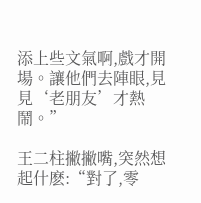添上些文氣啊,戲才開場。讓他們去陣眼,見見‘老朋友’才熱鬧。”

王二柱撇撇嘴,突然想起什麽:“對了,零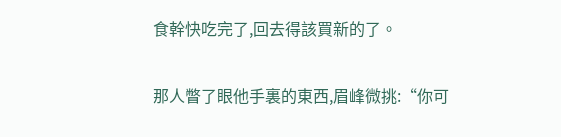食幹快吃完了,回去得該買新的了。

那人瞥了眼他手裏的東西,眉峰微挑:“你可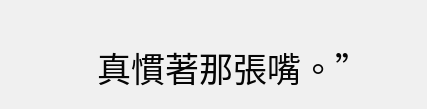真慣著那張嘴。”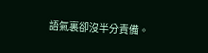語氣裏卻沒半分責備。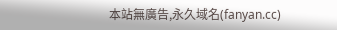本站無廣告,永久域名(fanyan.cc)